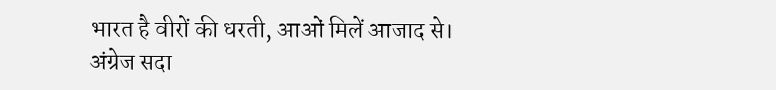भारत है वीरों की धरती, आओं मिलें आजाद से। अंग्रेज सदा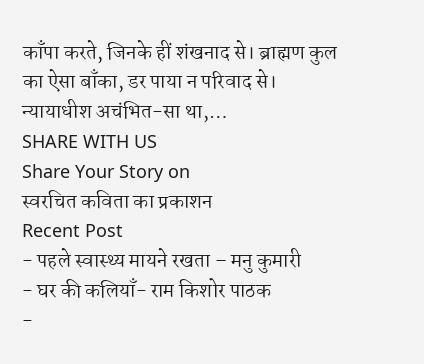काँपा करते, जिनके हीं शंखनाद से। ब्राह्मण कुल का ऐसा बाँका, डर पाया न परिवाद से। न्यायाधीश अचंभित-सा था,…
SHARE WITH US
Share Your Story on
स्वरचित कविता का प्रकाशन
Recent Post
- पहले स्वास्थ्य मायने रखता – मनु कुमारी
- घर की कलियाँ- राम किशोर पाठक
-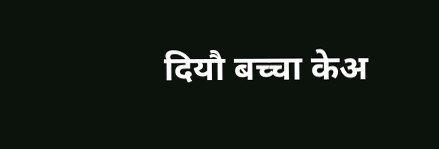दियौ बच्चा केअ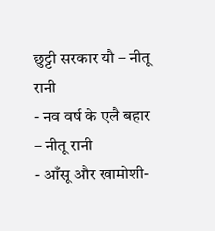छुट्टी सरकार यौ – नीतू रानी
- नव वर्ष के एलै बहार – नीतू रानी
- आँसू और खामोशी-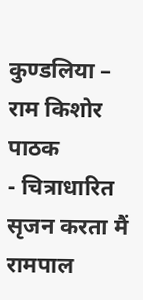कुण्डलिया – राम किशोर पाठक
- चित्राधारित सृजन करता मैं रामपाल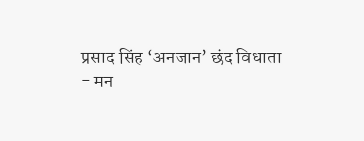प्रसाद सिंह ‘अनजान’ छंद विधाता
- मन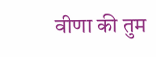वीणा की तुम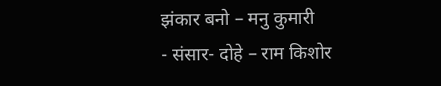झंकार बनो – मनु कुमारी
- संसार- दोहे – राम किशोर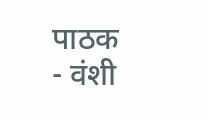पाठक
- वंशी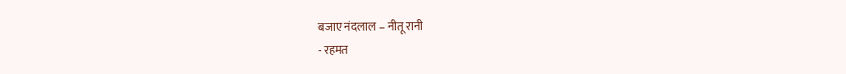बजाए नंदलाल – नीतू रानी
- रहमत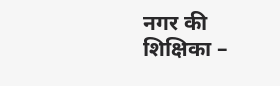नगर की शिक्षिका –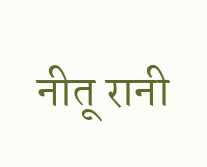नीतू रानी